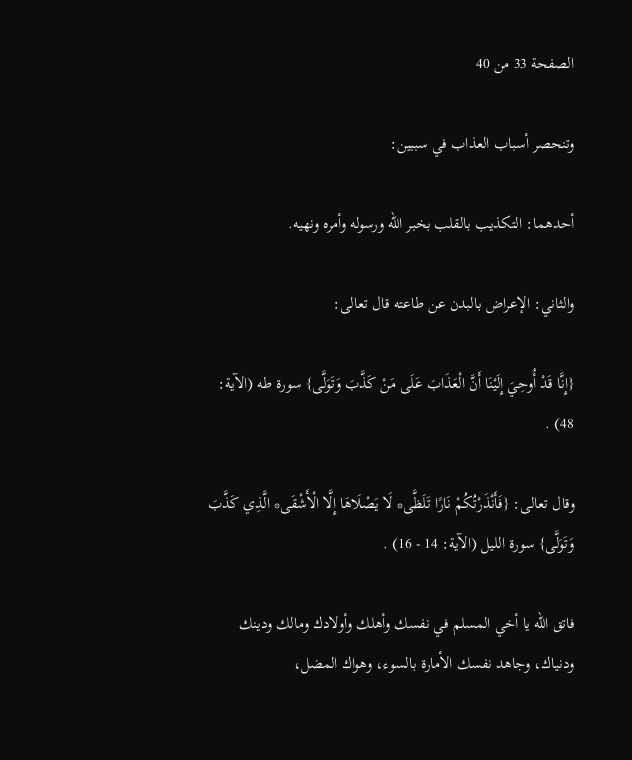الصفحة 33 من 40

وتنحصر أسباب العذاب في سببين:

أحدهما: التكذيب بالقلب بخبر الله ورسوله وأمره ونهيه.

والثاني: الإعراض بالبدن عن طاعته قال تعالى:

{إِنَّا قَدْ أُوحِيَ إِلَيْنَا أَنَّ الْعَذَابَ عَلَى مَنْ كَذَّبَ وَتَوَلَّى} سورة طه (الآية: 48) .

وقال تعالى: {فَأَنْذَرْتُكُمْ نَارًا تَلَظَّى* لَا يَصْلَاهَا إِلَّا الْأَشْقَى* الَّذِي كَذَّبَ وَتَوَلَّى} سورة الليل (الآية: 14 - 16) .

فاتق الله يا أخي المسلم في نفسك وأهلك وأولادك ومالك ودينك ودنياك، وجاهد نفسك الأمارة بالسوء، وهواك المضل،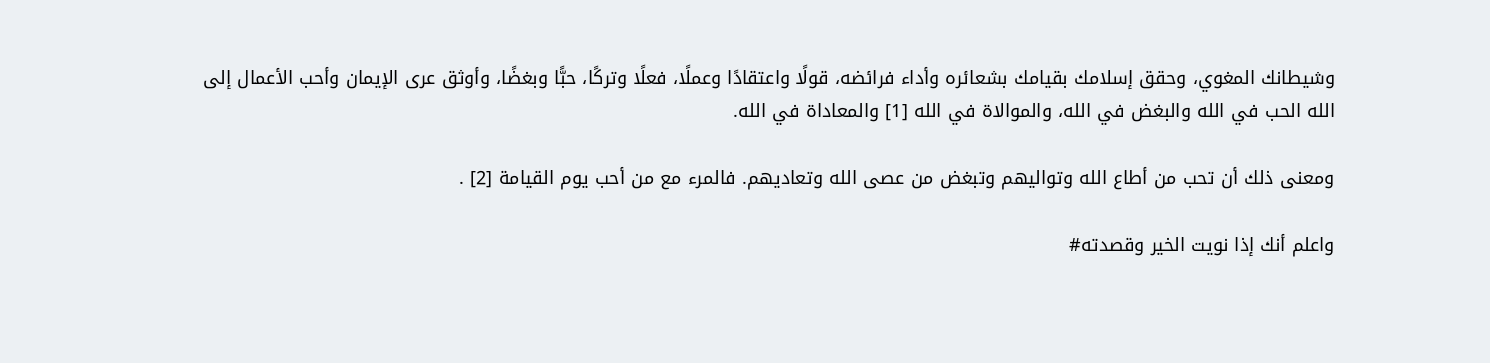وشيطانك المغوي، وحقق إسلامك بقيامك بشعائره وأداء فرائضه، قولًا واعتقادًا وعملًا، فعلًا وتركًا، حبًّا وبغضًا، وأوثق عرى الإيمان وأحب الأعمال إلى الله الحب في الله والبغض في الله، والموالاة في الله [1] والمعاداة في الله.

ومعنى ذلك أن تحب من أطاع الله وتواليهم وتبغض من عصى الله وتعاديهم. فالمرء مع من أحب يوم القيامة [2] .

واعلم أنك إذا نويت الخير وقصدته#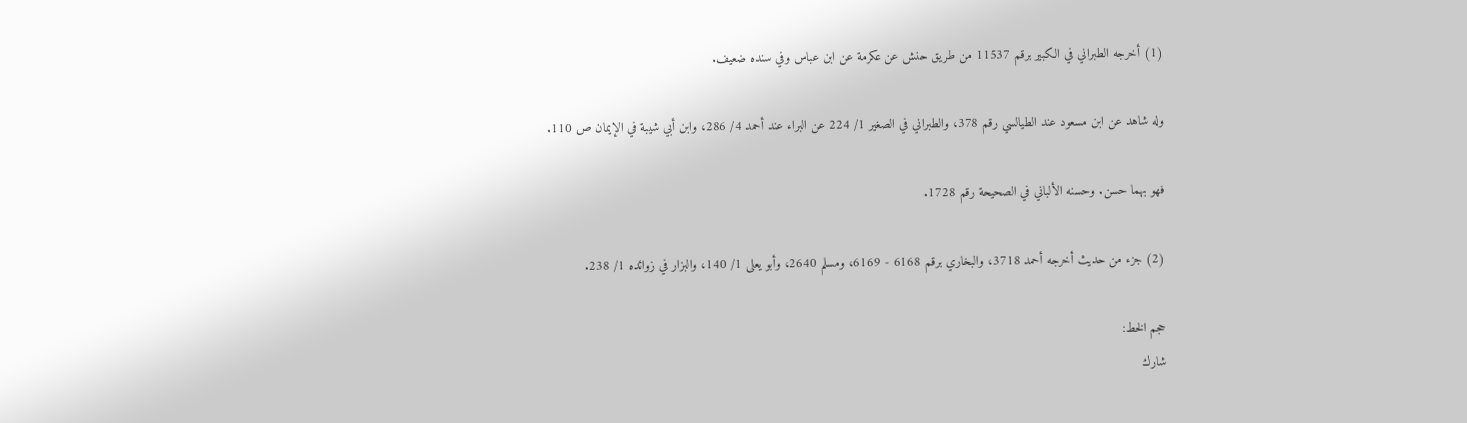(1) أخرجه الطبراني في الكبير برقم 11537 من طريق حنش عن عكرمة عن ابن عباس وفي سنده ضعيف.

وله شاهد عن ابن مسعود عند الطيالسي رقم 378، والطبراني في الصغير 1/ 224 عن البراء عند أحمد 4/ 286، وابن أبي شيبة في الإيمان ص 110.

فهو بهما حسن. وحسنه الألباني في الصحيحة رقم 1728.

(2) جزء من حديث أخرجه أحمد 3718، والبخاري برقم 6168 - 6169، ومسلم 2640، وأبو يعلى 1/ 140، والبزار في زوائده 1/ 238.

حجم الخط:
شارك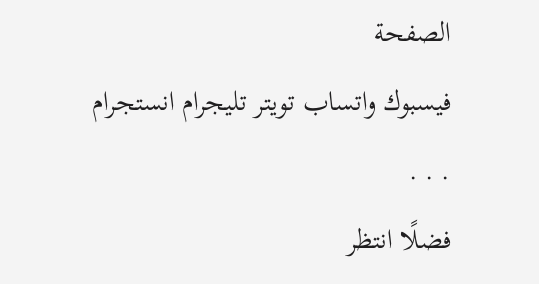الصفحة
فيسبوك واتساب تويتر تليجرام انستجرام
. . .
فضلًا انتظر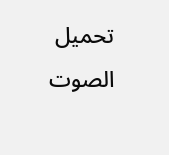تحميل الصوت